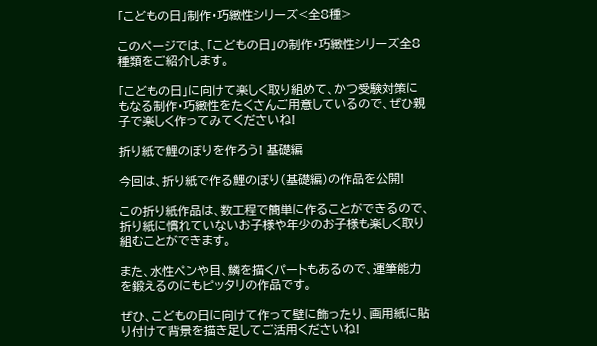「こどもの日」制作・巧緻性シリーズ<全8種>

このページでは、「こどもの日」の制作・巧緻性シリーズ全8種類をご紹介します。

「こどもの日」に向けて楽しく取り組めて、かつ受験対策にもなる制作・巧緻性をたくさんご用意しているので、ぜひ親子で楽しく作ってみてくださいね!

折り紙で鯉のぼりを作ろう! 基礎編

今回は、折り紙で作る鯉のぼり(基礎編)の作品を公開!

この折り紙作品は、数工程で簡単に作ることができるので、折り紙に慣れていないお子様や年少のお子様も楽しく取り組むことができます。

また、水性ペンや目、鱗を描くパートもあるので、運筆能力を鍛えるのにもピッタリの作品です。

ぜひ、こどもの日に向けて作って壁に飾ったり、画用紙に貼り付けて背景を描き足してご活用くださいね!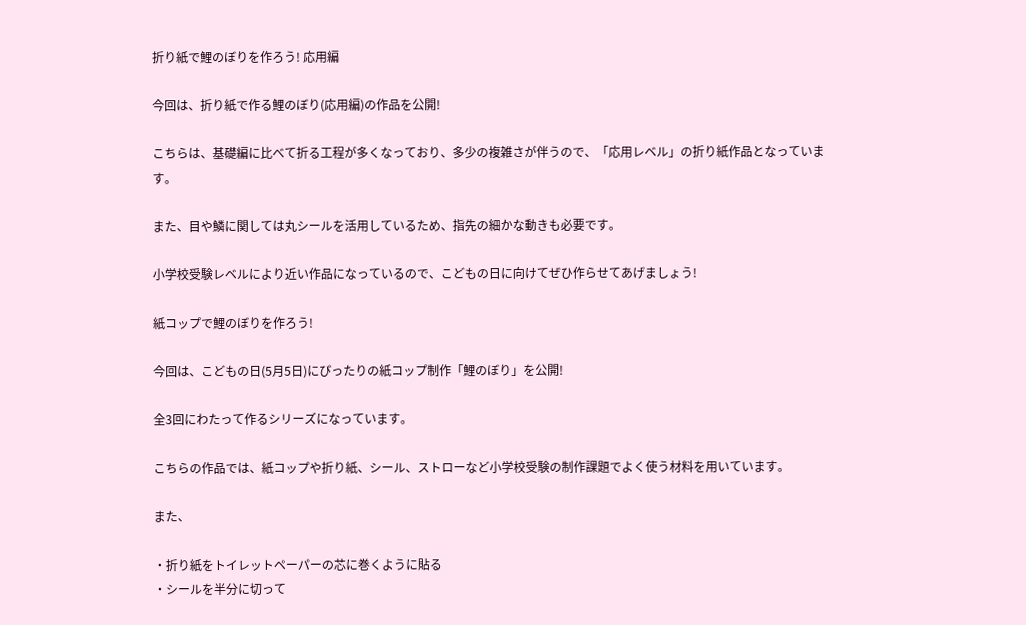折り紙で鯉のぼりを作ろう! 応用編

今回は、折り紙で作る鯉のぼり(応用編)の作品を公開!

こちらは、基礎編に比べて折る工程が多くなっており、多少の複雑さが伴うので、「応用レベル」の折り紙作品となっています。

また、目や鱗に関しては丸シールを活用しているため、指先の細かな動きも必要です。

小学校受験レベルにより近い作品になっているので、こどもの日に向けてぜひ作らせてあげましょう!

紙コップで鯉のぼりを作ろう!

今回は、こどもの日(5月5日)にぴったりの紙コップ制作「鯉のぼり」を公開!

全3回にわたって作るシリーズになっています。

こちらの作品では、紙コップや折り紙、シール、ストローなど小学校受験の制作課題でよく使う材料を用いています。

また、

・折り紙をトイレットペーパーの芯に巻くように貼る
・シールを半分に切って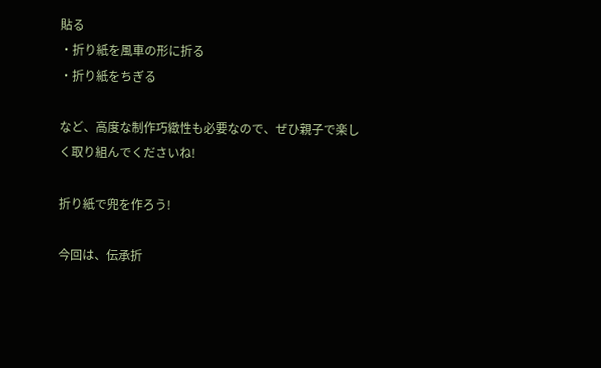貼る
・折り紙を風車の形に折る
・折り紙をちぎる

など、高度な制作巧緻性も必要なので、ぜひ親子で楽しく取り組んでくださいね!

折り紙で兜を作ろう!

今回は、伝承折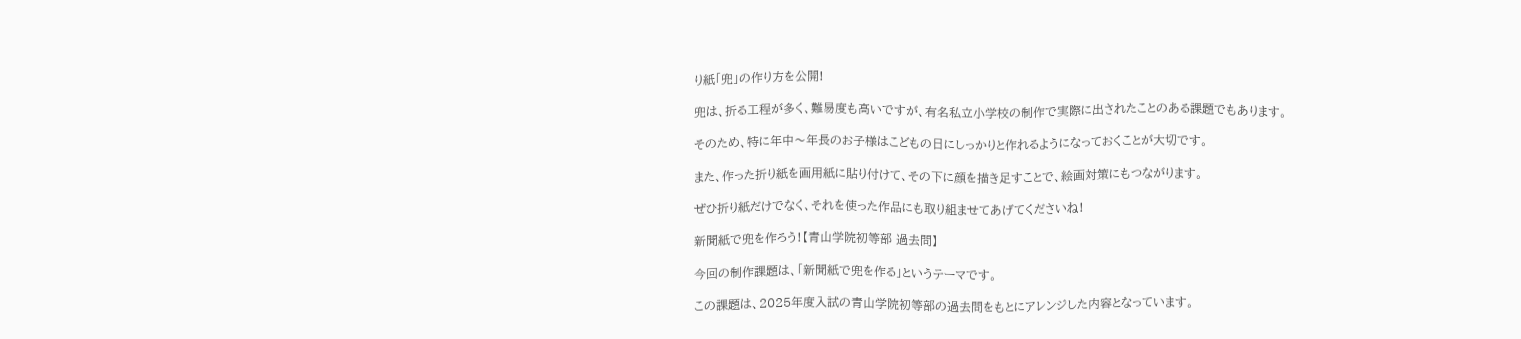り紙「兜」の作り方を公開!

兜は、折る工程が多く、難易度も高いですが、有名私立小学校の制作で実際に出されたことのある課題でもあります。

そのため、特に年中〜年長のお子様はこどもの日にしっかりと作れるようになっておくことが大切です。

また、作った折り紙を画用紙に貼り付けて、その下に顔を描き足すことで、絵画対策にもつながります。

ぜひ折り紙だけでなく、それを使った作品にも取り組ませてあげてくださいね!

新聞紙で兜を作ろう!【青山学院初等部 過去問】

今回の制作課題は、「新聞紙で兜を作る」というテーマです。

この課題は、2025年度入試の青山学院初等部の過去問をもとにアレンジした内容となっています。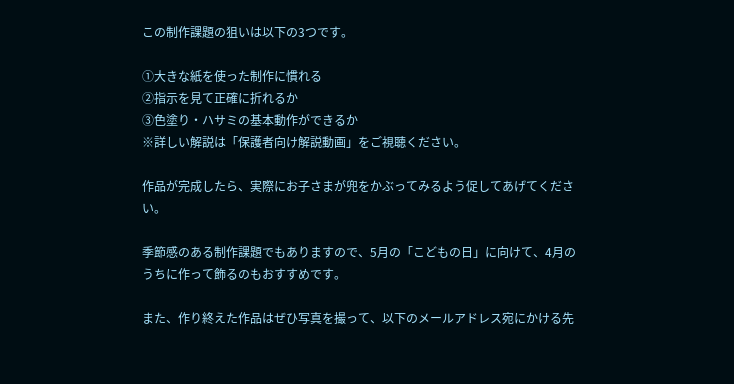この制作課題の狙いは以下の3つです。

①大きな紙を使った制作に慣れる
②指示を見て正確に折れるか
③色塗り・ハサミの基本動作ができるか
※詳しい解説は「保護者向け解説動画」をご視聴ください。

作品が完成したら、実際にお子さまが兜をかぶってみるよう促してあげてください。

季節感のある制作課題でもありますので、5月の「こどもの日」に向けて、4月のうちに作って飾るのもおすすめです。

また、作り終えた作品はぜひ写真を撮って、以下のメールアドレス宛にかける先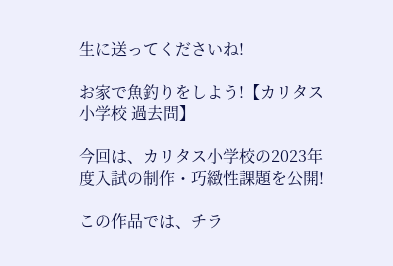生に送ってくださいね!

お家で魚釣りをしよう!【カリタス小学校 過去問】

今回は、カリタス小学校の2023年度入試の制作・巧緻性課題を公開!

この作品では、チラ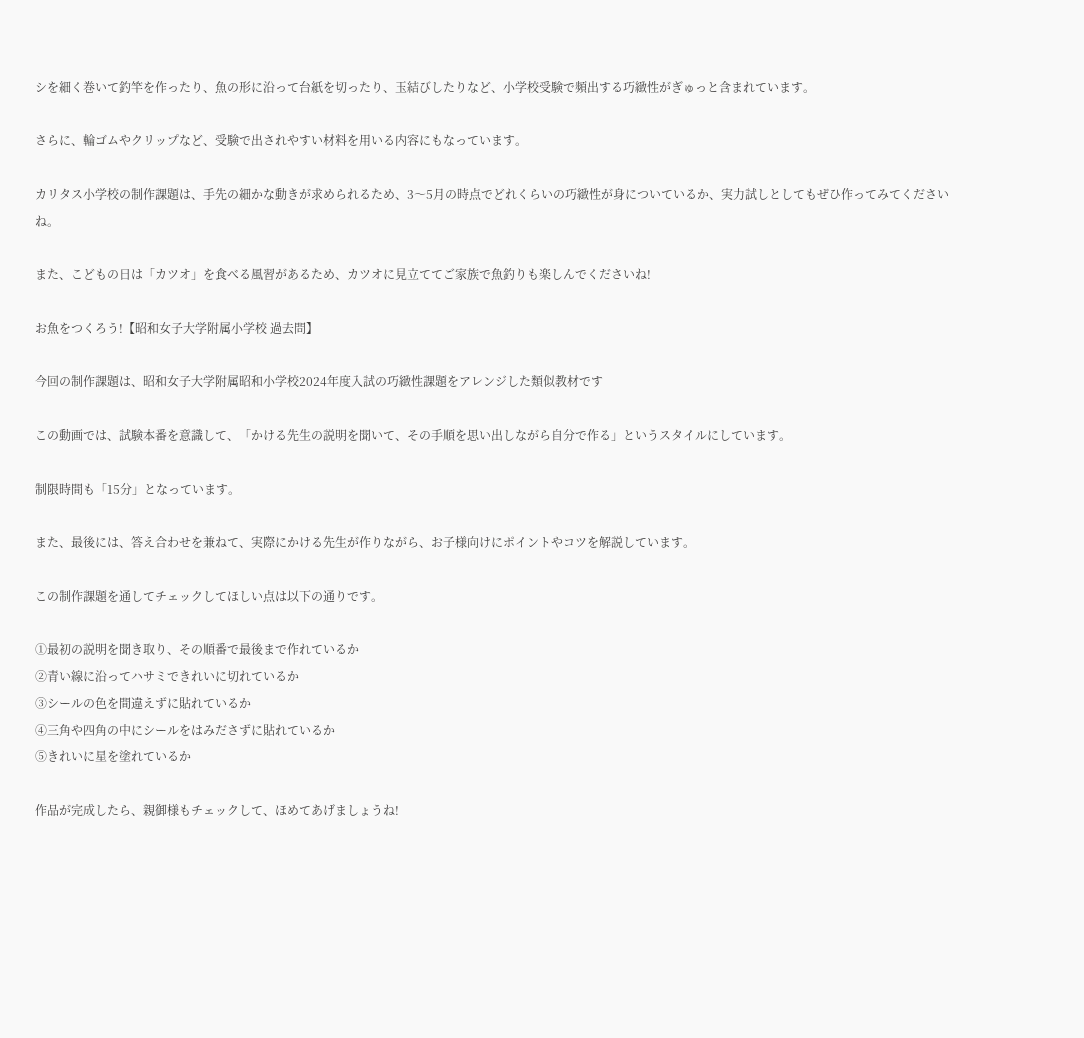シを細く巻いて釣竿を作ったり、魚の形に沿って台紙を切ったり、玉結びしたりなど、小学校受験で頻出する巧緻性がぎゅっと含まれています。

さらに、輪ゴムやクリップなど、受験で出されやすい材料を用いる内容にもなっています。

カリタス小学校の制作課題は、手先の細かな動きが求められるため、3〜5月の時点でどれくらいの巧緻性が身についているか、実力試しとしてもぜひ作ってみてくださいね。

また、こどもの日は「カツオ」を食べる風習があるため、カツオに見立ててご家族で魚釣りも楽しんでくださいね!

お魚をつくろう!【昭和女子大学附属小学校 過去問】

今回の制作課題は、昭和女子大学附属昭和小学校2024年度入試の巧緻性課題をアレンジした類似教材です

この動画では、試験本番を意識して、「かける先生の説明を聞いて、その手順を思い出しながら自分で作る」というスタイルにしています。

制限時間も「15分」となっています。

また、最後には、答え合わせを兼ねて、実際にかける先生が作りながら、お子様向けにポイントやコツを解説しています。

この制作課題を通してチェックしてほしい点は以下の通りです。

①最初の説明を聞き取り、その順番で最後まで作れているか
②青い線に沿ってハサミできれいに切れているか
③シールの色を間違えずに貼れているか
④三角や四角の中にシールをはみださずに貼れているか
⑤きれいに星を塗れているか

作品が完成したら、親御様もチェックして、ほめてあげましょうね!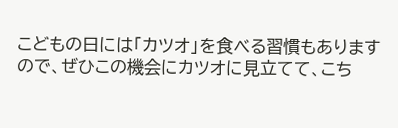こどもの日には「カツオ」を食べる習慣もありますので、ぜひこの機会にカツオに見立てて、こち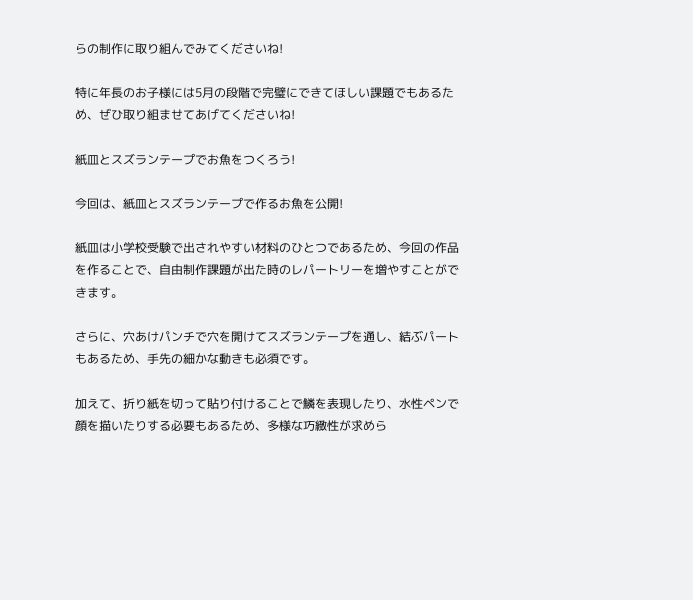らの制作に取り組んでみてくださいね!

特に年長のお子様には5月の段階で完璧にできてほしい課題でもあるため、ぜひ取り組ませてあげてくださいね!

紙皿とスズランテープでお魚をつくろう!

今回は、紙皿とスズランテープで作るお魚を公開!

紙皿は小学校受験で出されやすい材料のひとつであるため、今回の作品を作ることで、自由制作課題が出た時のレパートリーを増やすことができます。

さらに、穴あけパンチで穴を開けてスズランテープを通し、結ぶパートもあるため、手先の細かな動きも必須です。

加えて、折り紙を切って貼り付けることで鱗を表現したり、水性ペンで顔を描いたりする必要もあるため、多様な巧緻性が求めら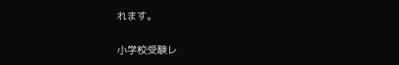れます。

小学校受験レ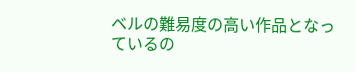ベルの難易度の高い作品となっているの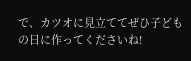で、カツオに見立ててぜひ子どもの日に作ってくださいね!